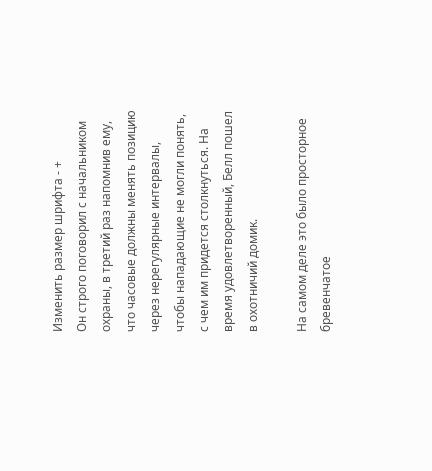Изменить размер шрифта - +
Он строго поговорил с начальником охраны, в третий раз напомнив ему, что часовые должны менять позицию через нерегулярные интервалы, чтобы нападающие не могли понять, с чем им придется столкнуться. На время удовлетворенный, Белл пошел в охотничий домик.

На самом деле это было просторное бревенчатое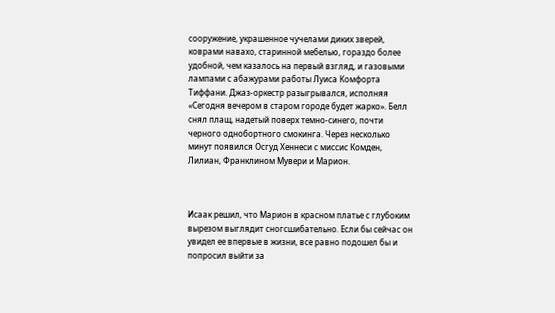сооружение, украшенное чучелами диких зверей, коврами навахо, старинной мебелью, гораздо более удобной, чем казалось на первый взгляд, и газовыми лампами с абажурами работы Луиса Комфорта Тиффани. Джаз-оркестр разыгрывался, исполняя «Сегодня вечером в старом городе будет жарко». Белл снял плащ, надетый поверх темно-синего, почти черного однобортного смокинга. Через несколько минут появился Осгуд Хеннеси с миссис Комден, Лилиан, Франклином Мувери и Марион.



Исаак решил, что Марион в красном платье с глубоким вырезом выглядит сногсшибательно. Если бы сейчас он увидел ее впервые в жизни, все равно подошел бы и попросил выйти за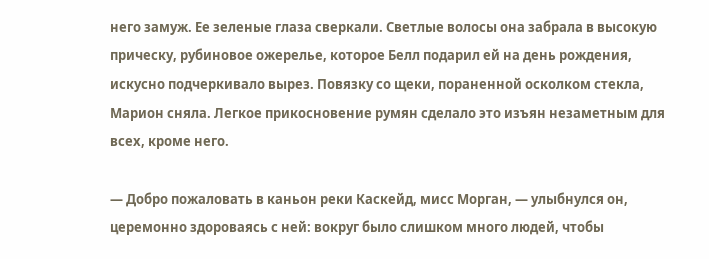него замуж. Ее зеленые глаза сверкали. Светлые волосы она забрала в высокую прическу, рубиновое ожерелье, которое Белл подарил ей на день рождения, искусно подчеркивало вырез. Повязку со щеки, пораненной осколком стекла, Марион сняла. Легкое прикосновение румян сделало это изъян незаметным для всех, кроме него.

— Добро пожаловать в каньон реки Каскейд, мисс Морган, — улыбнулся он, церемонно здороваясь с ней: вокруг было слишком много людей, чтобы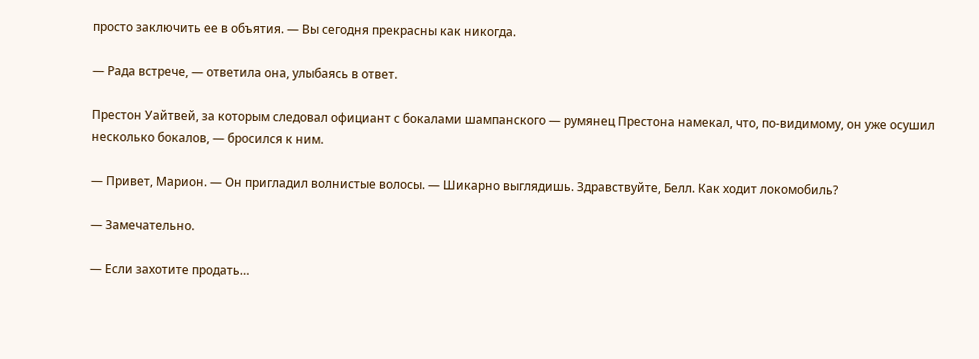просто заключить ее в объятия. — Вы сегодня прекрасны как никогда.

— Рада встрече, — ответила она, улыбаясь в ответ.

Престон Уайтвей, за которым следовал официант с бокалами шампанского — румянец Престона намекал, что, по-видимому, он уже осушил несколько бокалов, — бросился к ним.

— Привет, Марион. — Он пригладил волнистые волосы. — Шикарно выглядишь. Здравствуйте, Белл. Как ходит локомобиль?

— Замечательно.

— Если захотите продать…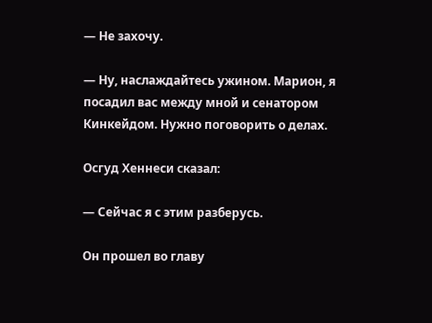— Не захочу.

— Ну, наслаждайтесь ужином. Марион, я посадил вас между мной и сенатором Кинкейдом. Нужно поговорить о делах.

Осгуд Хеннеси сказал:

— Сейчас я с этим разберусь.

Он прошел во главу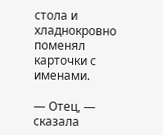стола и хладнокровно поменял карточки с именами.

— Отец, — сказала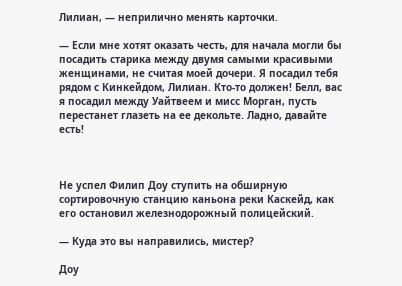Лилиан, — неприлично менять карточки.

— Если мне хотят оказать честь, для начала могли бы посадить старика между двумя самыми красивыми женщинами, не считая моей дочери. Я посадил тебя рядом с Кинкейдом, Лилиан. Кто-то должен! Белл, вас я посадил между Уайтвеем и мисс Морган, пусть перестанет глазеть на ее декольте. Ладно, давайте есть!



Не успел Филип Доу ступить на обширную сортировочную станцию каньона реки Каскейд, как его остановил железнодорожный полицейский.

— Куда это вы направились, мистер?

Доу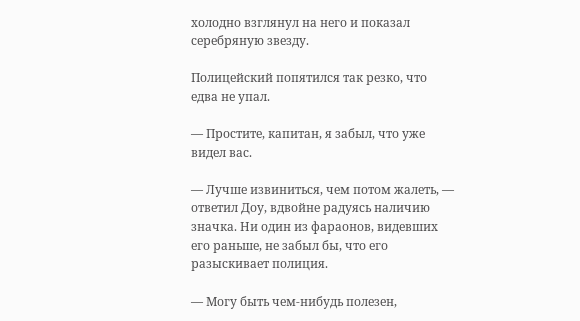холодно взглянул на него и показал серебряную звезду.

Полицейский попятился так резко, что едва не упал.

— Простите, капитан, я забыл, что уже видел вас.

— Лучше извиниться, чем потом жалеть, — ответил Доу, вдвойне радуясь наличию значка. Ни один из фараонов, видевших его раньше, не забыл бы, что его разыскивает полиция.

— Могу быть чем-нибудь полезен,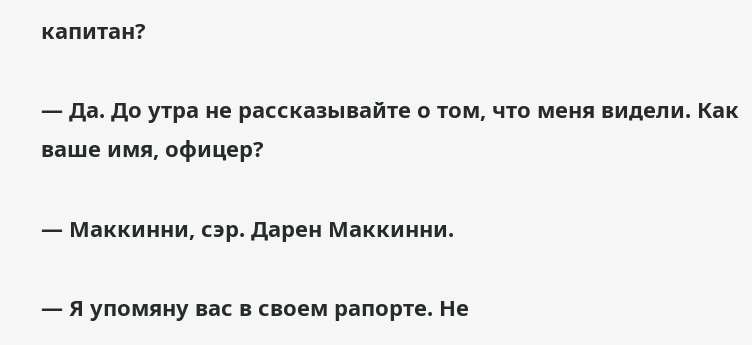капитан?

— Да. До утра не рассказывайте о том, что меня видели. Как ваше имя, офицер?

— Маккинни, сэр. Дарен Маккинни.

— Я упомяну вас в своем рапорте. Не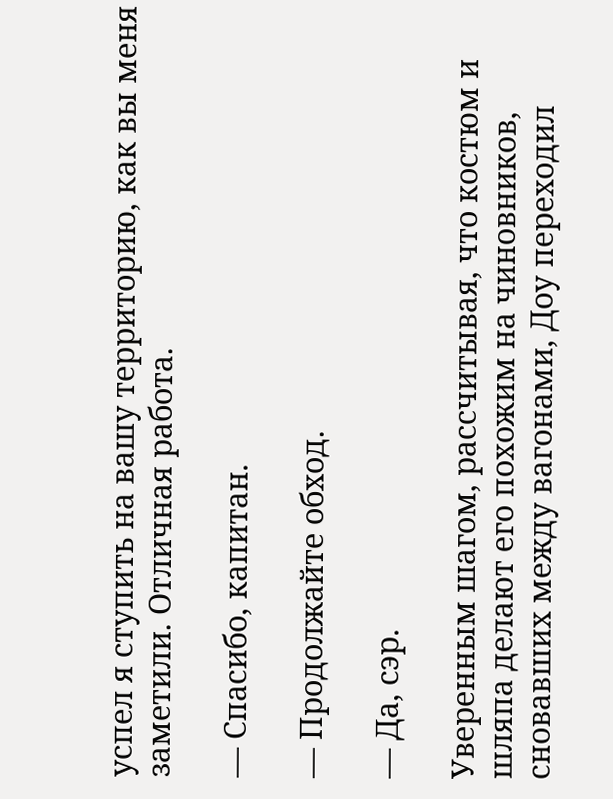успел я ступить на вашу территорию, как вы меня заметили. Отличная работа.

— Спасибо, капитан.

— Продолжайте обход.

— Да, сэр.

Уверенным шагом, рассчитывая, что костюм и шляпа делают его похожим на чиновников, сновавших между вагонами, Доу переходил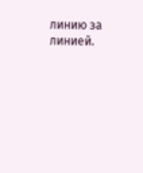линию за линией.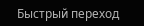Быстрый переход